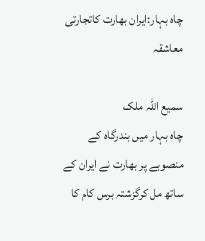چاہ بہار:ایران بھارت کاتجارتی معاشقہ

سمیع اللہ ملک
چاہ بہار میں بندرگاہ کے منصوبے پر بھارت نے ایران کے ساتھ مل کرگزشتہ برس کام کا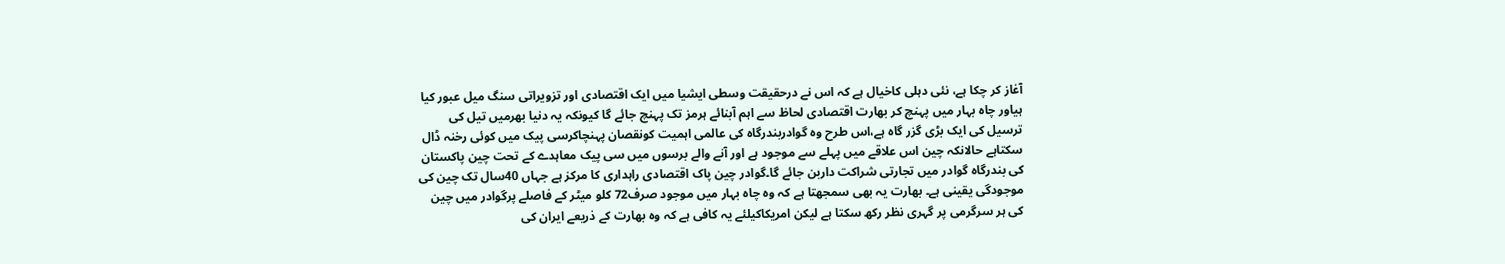آغاز کر چکا ہے، نئی دہلی کاخیال ہے کہ اس نے درحقیقت وسطی ایشیا میں ایک اقتصادی اور تزویراتی سنگ میل عبور کیا ہیاور چاہ بہار میں پہنچ کر بھارت اقتصادی لحاظ سے اہم آبنائے ہرمز تک پہنچ جائے گا کیونکہ یہ دنیا بھرمیں تیل کی ترسیل کی ایک بڑی گزر گاہ ہے،اس طرح وہ گوادربندرگاہ کی عالمی اہمیت کونقصان پہنچاکرسی پیک میں کوئی رخنہ ڈال سکتاہے حالانکہ چین اس علاقے میں پہلے سے موجود ہے اور آنے والے برسوں میں سی پیک معاہدے کے تحت چین پاکستان کی بندرگاہ گوادر میں تجارتی شراکت داربن جائے گا۔گوادر چین پاک اقتصادی راہداری کا مرکز ہے جہاں 40سال تک چین کی موجودگی یقینی ہے۔ بھارت یہ بھی سمجھتا ہے کہ وہ چاہ بہار میں موجود صرف72 کلو میٹر کے فاصلے پرگوادر میں چین کی ہر سرگرمی پر گہری نظر رکھ سکتا ہے لیکن امریکاکیلئے یہ کافی ہے کہ وہ بھارت کے ذریعے ایران کی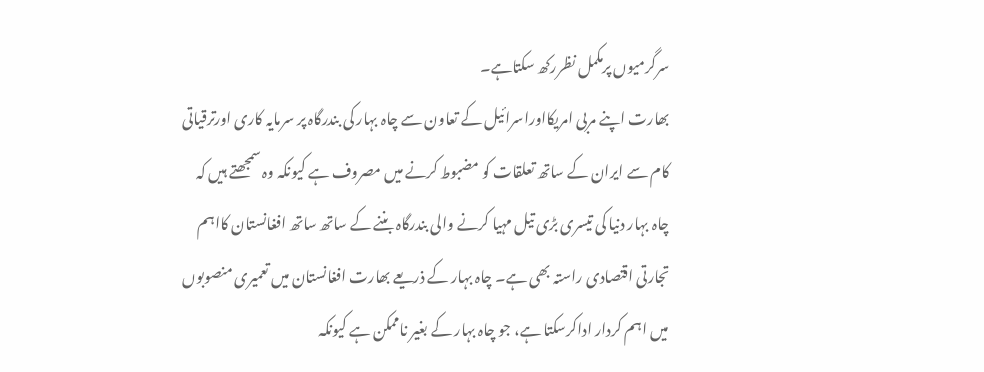سرگرمیوں پرمکمل نظررکھ سکتاہے۔
بھارت اپنے مربی امریکااوراسرائیل کے تعاون سے چاہ بہار کی بندرگاہ پر سرمایہ کاری اورترقیاتی کام سے ایران کے ساتھ تعلقات کو مضبوط کرنے میں مصروف ہے کیونکہ وہ سمجھتے ہیں کہ چاہ بہار دنیا کی تیسری بڑی تیل مہیا کرنے والی بندرگاہ بننے کے ساتھ ساتھ افغانستان کااہم تجارتی اقتصادی راستہ بھی ہے۔ چاہ بہار کے ذریعے بھارت افغانستان میں تعمیری منصوبوں میں اہم کردار اداکرسکتا ہے، جو چاہ بہار کے بغیر ناممکن ہے کیونکہ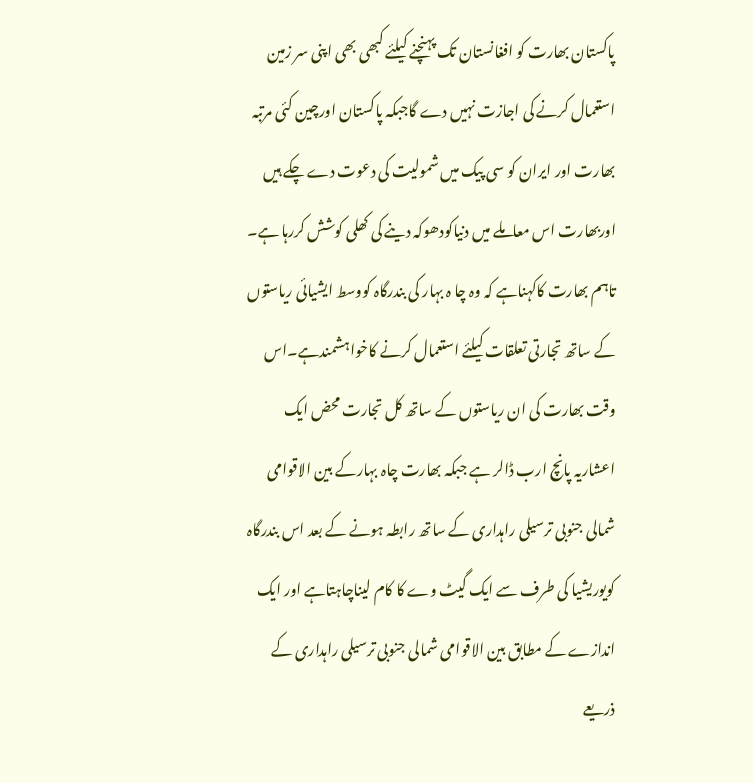پاکستان بھارت کو افغانستان تک پہنچنے کیلئے کبھی بھی اپنی سر زمین استعمال کرنے کی اجازت نہیں دے گاجبکہ پاکستان اورچین کئی مرتبہ بھارت اور ایران کو سی پیک میں شمولیت کی دعوت دے چکے ہیں اوربھارت اس معاملے میں دنیاکودھوکہ دینے کی کھلی کوشش کررہا ہے۔
تاہم بھارت کاکہناہے کہ وہ چا ہ بہار کی بندرگاہ کووسط ایشیائی ریاستوں کے ساتھ تجارتی تعلقات کیلئے استعمال کرنے کاخواہشمندہے۔اس وقت بھارت کی ان ریاستوں کے ساتھ کل تجارت محض ایک اعشاریہ پانچ ارب ڈالر ہے جبکہ بھارت چاہ بہارکے بین الاقوامی شمالی جنوبی ترسیلی راہداری کے ساتھ رابطہ ہونے کے بعد اس بندرگاہ کویوریشیا کی طرف سے ایک گیٹ وے کا کام لیناچاہتاہے اور ایک اندازے کے مطابق بین الاقوامی شمالی جنوبی ترسیلی راہداری کے ذریعے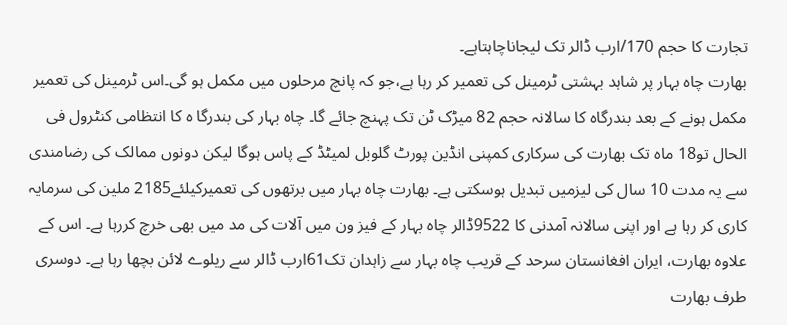تجارت کا حجم 170/ارب ڈالر تک لیجاناچاہتاہے۔
بھارت چاہ بہار پر شاہد بہشتی ٹرمینل کی تعمیر کر رہا ہے،جو کہ پانچ مرحلوں میں مکمل ہو گی۔اس ٹرمینل کی تعمیر مکمل ہونے کے بعد بندرگاہ کا سالانہ حجم 82 میڑک ٹن تک پہنچ جائے گا۔ چاہ بہار کی بندرگا ہ کا انتظامی کنٹرول فی الحال تو18 ماہ تک بھارت کی سرکاری کمپنی انڈین پورٹ گلوبل لمیٹڈ کے پاس ہوگا لیکن دونوں ممالک کی رضامندی سے یہ مدت 10 سال کی لیزمیں تبدیل ہوسکتی ہے۔ بھارت چاہ بہار میں برتھوں کی تعمیرکیلئے2185 ملین کی سرمایہ کاری کر رہا ہے اور اپنی سالانہ آمدنی کا 9522ڈالر چاہ بہار کے فیز ون میں آلات کی مد میں بھی خرچ کررہا ہے۔ اس کے علاوہ بھارت، ایران افغانستان سرحد کے قریب چاہ بہار سے زاہدان تک61ارب ڈالر سے ریلوے لائن بچھا رہا ہے۔ دوسری طرف بھارت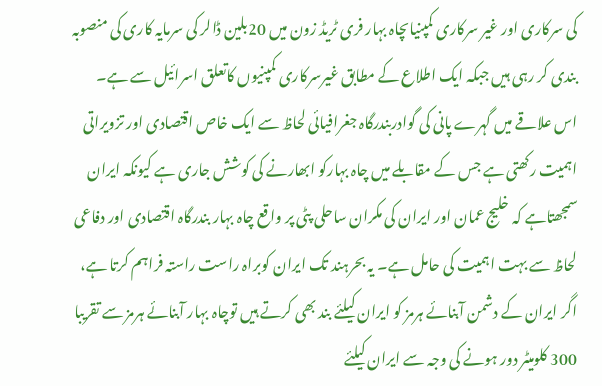کی سرکاری اور غیر سرکاری کمپنیاںچاہ بہار فری ٹریڈ زون میں 20بلین ڈالر کی سرمایہ کاری کی منصوبہ بندی کر رہی ہیں جبکہ ایک اطلاع کے مطابق غیرسرکاری کمپنیوں کاتعلق اسرائیل سے ہے۔
اس علاقے میں گہرے پانی کی گوادربندرگاہ جغرافیائی لحاظ سے ایک خاص اقتصادی اور تزویراتی اہمیت رکھتی ہے جس کے مقابلے میں چاہ بہارکو ابھارنے کی کوشش جاری ہے کیونکہ ایران سمجھتاہے کہ خلیج عمان اور ایران کی مکران ساحلی پٹی پر واقع چاہ بہار بندرگاہ اقتصادی اور دفاعی لحاظ سے بہت اہمیت کی حامل ہے۔ یہ بحرہند تک ایران کوبراہ راست راستہ فراہم کرتا ہے، اگر ایران کے دشمن آبنائے ہرمز کو ایران کیلئے بند بھی کرتے ہیں توچاہ بہار آبنائے ہرمز سے تقریبا 300 کلومیٹر دور ہونے کی وجہ سے ایران کیلئے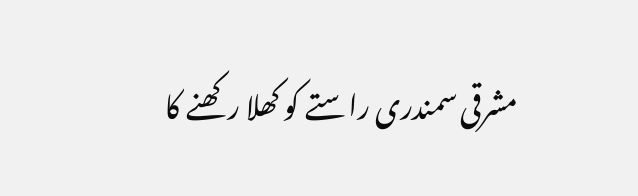مشرقی سمندری راستے کو کھلا رکھنے کا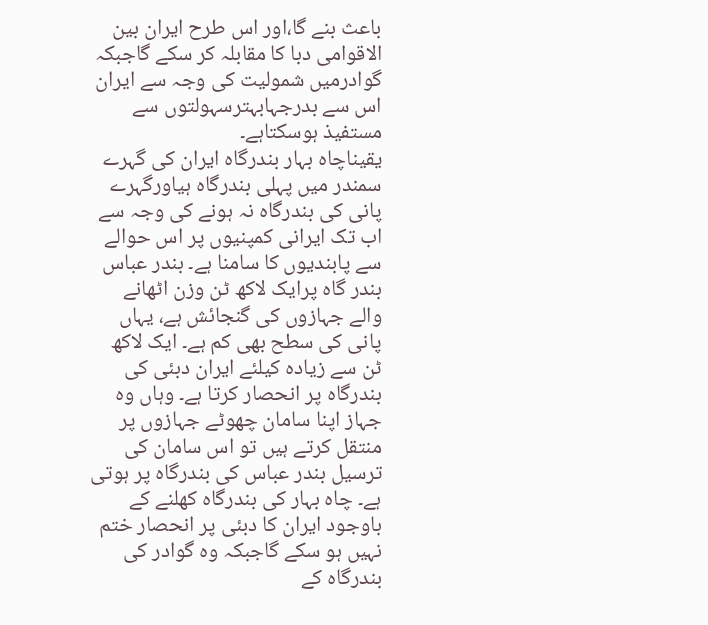باعث بنے گا،اور اس طرح ایران بین الاقوامی دبا کا مقابلہ کر سکے گاجبکہ گوادرمیں شمولیت کی وجہ سے ایران اس سے بدرجہابہترسہولتوں سے مستفیذ ہوسکتاہے۔
یقیناچاہ بہار بندرگاہ ایران کی گہرے سمندر میں پہلی بندرگاہ ہیاورگہرے پانی کی بندرگاہ نہ ہونے کی وجہ سے اب تک ایرانی کمپنیوں پر اس حوالے سے پابندیوں کا سامنا ہے۔ بندر عباس بندر گاہ پرایک لاکھ ٹن وزن اٹھانے والے جہازوں کی گنجائش ہے، یہاں پانی کی سطح بھی کم ہے۔ ایک لاکھ ٹن سے زیادہ کیلئے ایران دبئی کی بندرگاہ پر انحصار کرتا ہے۔ وہاں وہ جہاز اپنا سامان چھوٹے جہازوں پر منتقل کرتے ہیں تو اس سامان کی ترسیل بندر عباس کی بندرگاہ پر ہوتی ہے۔ چاہ بہار کی بندرگاہ کھلنے کے باوجود ایران کا دبئی پر انحصار ختم نہیں ہو سکے گاجبکہ وہ گوادر کی بندرگاہ کے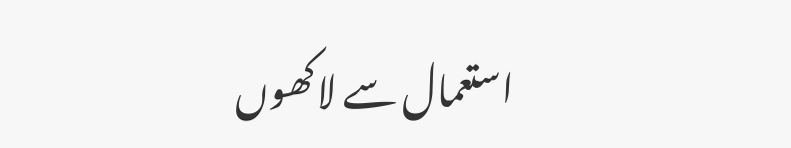استعمال سے لاکھوں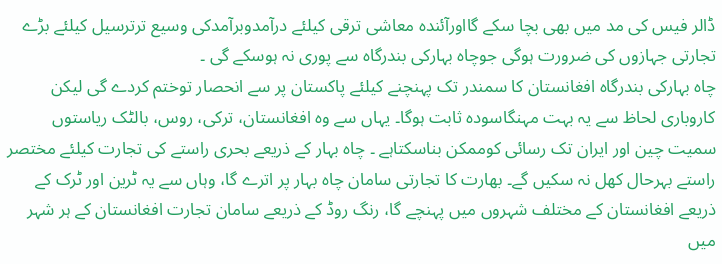ڈالر فیس کی مد میں بھی بچا سکے گااورآئندہ معاشی ترقی کیلئے درآمدوبرآمدکی وسیع ترترسیل کیلئے بڑے تجارتی جہازوں کی ضرورت ہوگی جوچاہ بہارکی بندرگاہ سے پوری نہ ہوسکے گی ۔
چاہ بہارکی بندرگاہ افغانستان کا سمندر تک پہنچنے کیلئے پاکستان پر سے انحصار توختم کردے گی لیکن کاروباری لحاظ سے یہ بہت مہنگاسودہ ثابت ہوگا۔ یہاں سے وہ افغانستان، ترکی، روس، بالٹک ریاستوں سمیت چین اور ایران تک رسائی کوممکن بناسکتاہے ۔ چاہ بہار کے ذریعے بحری راستے کی تجارت کیلئے مختصر راستے بہرحال کھل نہ سکیں گے۔ بھارت کا تجارتی سامان چاہ بہار پر اترے گا، وہاں سے یہ ٹرین اور ٹرک کے ذریعے افغانستان کے مختلف شہروں میں پہنچے گا، رنگ روڈ کے ذریعے سامان تجارت افغانستان کے ہر شہر میں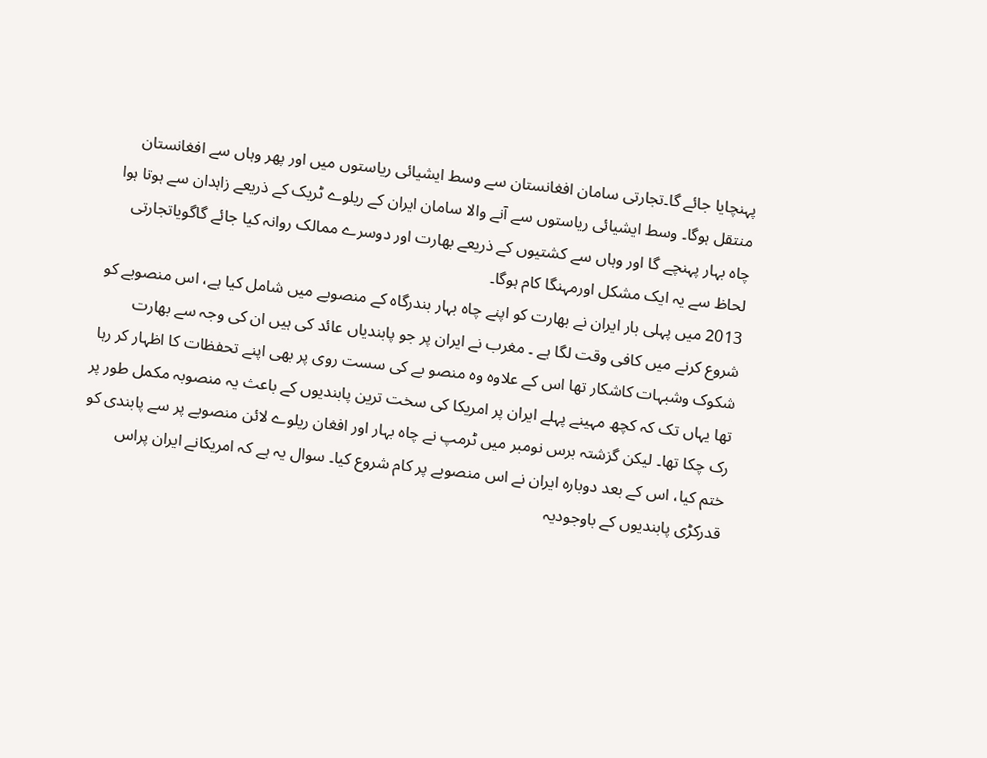پہنچایا جائے گا۔تجارتی سامان افغانستان سے وسط ایشیائی ریاستوں میں اور پھر وہاں سے افغانستان منتقل ہوگا۔ وسط ایشیائی ریاستوں سے آنے والا سامان ایران کے ریلوے ٹریک کے ذریعے زاہدان سے ہوتا ہوا چاہ بہار پہنچے گا اور وہاں سے کشتیوں کے ذریعے بھارت اور دوسرے ممالک روانہ کیا جائے گاگویاتجارتی لحاظ سے یہ ایک مشکل اورمہنگا کام ہوگا۔
2013 میں پہلی بار ایران نے بھارت کو اپنے چاہ بہار بندرگاہ کے منصوبے میں شامل کیا ہے، اس منصوبے کو شروع کرنے میں کافی وقت لگا ہے ۔ مغرب نے ایران پر جو پابندیاں عائد کی ہیں ان کی وجہ سے بھارت شکوک وشبہات کاشکار تھا اس کے علاوہ وہ منصو بے کی سست روی پر بھی اپنے تحفظات کا اظہار کر رہا تھا یہاں تک کہ کچھ مہینے پہلے ایران پر امریکا کی سخت ترین پابندیوں کے باعث یہ منصوبہ مکمل طور پر رک چکا تھا۔ لیکن گزشتہ برس نومبر میں ٹرمپ نے چاہ بہار اور افغان ریلوے لائن منصوبے پر سے پابندی کو ختم کیا، اس کے بعد دوبارہ ایران نے اس منصوبے پر کام شروع کیا۔ سوال یہ ہے کہ امریکانے ایران پراس قدرکڑی پابندیوں کے باوجودیہ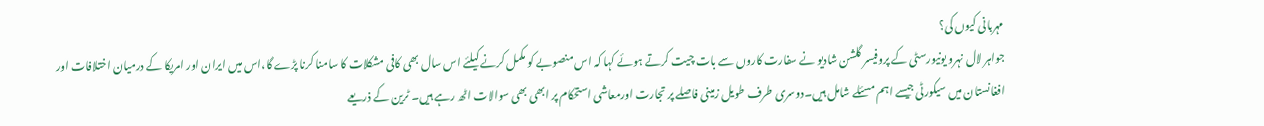مہربانی کیوں کی؟
جواہر لال نہرو یونیورسٹی کے پروفیسر گلشن شادیو نے سفارت کاروں سے بات چیت کرتے ہوئے کہا کہ اس منصوبے کو مکمل کرنے کیلئے اس سال بھی کافی مشکلات کا سامنا کرنا پڑے گا،اس میں ایران اور امریکا کے درمیان اختلافات اور افغانستان میں سیکورٹی جیسے اہم مسئلے شامل ہیں۔دوسری طرف طویل زمینی فاصلے پر تجارت اورمعاشی استحکام پر ابھی بھی سوالات اٹھ رہے ہیں۔ ٹرین کے ذریعے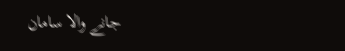جانے والا سامان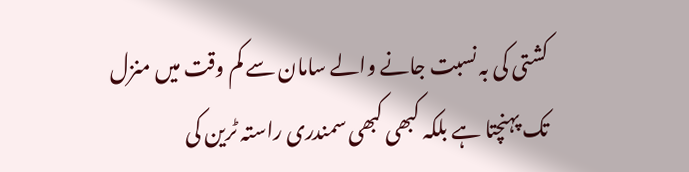کشتی کی بہ نسبت جانے والے سامان سے کم وقت میں منزل تک پہنچتا ہے بلکہ کبھی کبھی سمندری راستہ ٹرین کی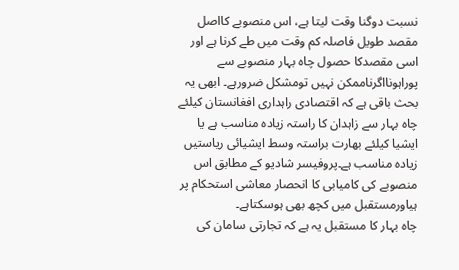نسبت دوگنا وقت لیتا ہے، اس منصوبے کااصل مقصد طویل فاصلہ کم وقت میں طے کرنا ہے اور اسی مقصدکا حصول چاہ بہار منصوبے سے پوراہونااگرناممکن نہیں تومشکل ضرورہے۔ ابھی یہ بحث باقی ہے کہ اقتصادی راہداری افغانستان کیلئے چاہ بہار سے زاہدان کا راستہ زیادہ مناسب ہے یا ایشیا کیلئے بھارت براستہ وسط ایشیائی ریاستیں زیادہ مناسب ہے۔پروفیسر شادیو کے مطابق اس منصوبے کی کامیابی کا انحصار معاشی استحکام پر ہیاورمستقبل میں کچھ بھی ہوسکتاہے۔
چاہ بہار کا مستقبل یہ ہے کہ تجارتی سامان کی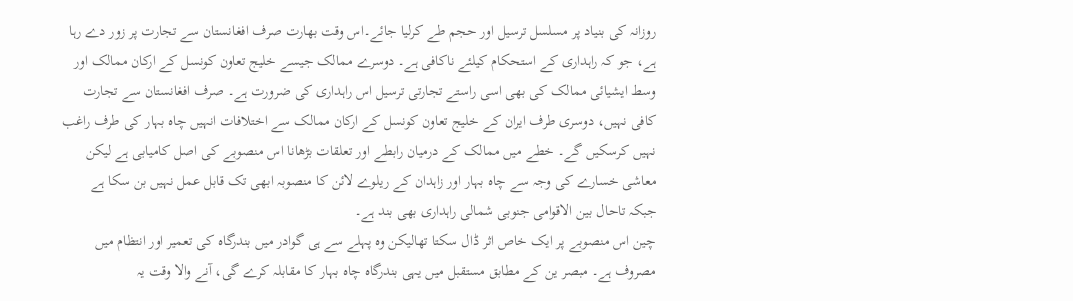روزانہ کی بنیاد پر مسلسل ترسیل اور حجم طے کرلیا جائے۔اس وقت بھارت صرف افغانستان سے تجارت پر زور دے رہا ہے، جو کہ راہداری کے استحکام کیلئے ناکافی ہے۔ دوسرے ممالک جیسے خلیج تعاون کونسل کے ارکان ممالک اور وسط ایشیائی ممالک کی بھی اسی راستے تجارتی ترسیل اس راہداری کی ضرورت ہے۔ صرف افغانستان سے تجارت کافی نہیں، دوسری طرف ایران کے خلیج تعاون کونسل کے ارکان ممالک سے اختلافات انہیں چاہ بہار کی طرف راغب نہیں کرسکیں گے۔ خطے میں ممالک کے درمیان رابطے اور تعلقات بڑھانا اس منصوبے کی اصل کامیابی ہے لیکن معاشی خسارے کی وجہ سے چاہ بہار اور زاہدان کے ریلوے لائن کا منصوبہ ابھی تک قابل عمل نہیں بن سکا ہے جبکہ تاحال بین الاقوامی جنوبی شمالی راہداری بھی بند ہے۔
چین اس منصوبے پر ایک خاص اثر ڈال سکتا تھالیکن وہ پہلے سے ہی گوادر میں بندرگاہ کی تعمیر اور انتظام میں مصروف ہے۔ مبصر ین کے مطابق مستقبل میں یہی بندرگاہ چاہ بہار کا مقابلہ کرے گی، آنے والا وقت یہ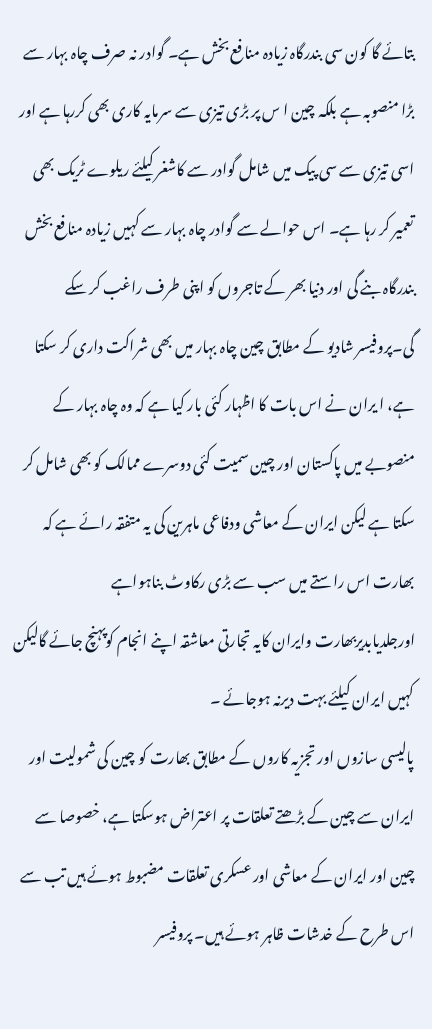بتائے گا کون سی بندرگاہ زیادہ منافع بخش ہے۔ گوادر نہ صرف چاہ بہار سے بڑا منصوبہ ہے بلکہ چین ا س پر بڑی تیزی سے سرمایہ کاری بھی کررہا ہے اور اسی تیزی سے سی پیک میں شامل گوادر سے کاشغر کیلئے ریلوے ٹریک بھی تعمیر کر رہا ہے۔ اس حوالے سے گوادر چاہ بہار سے کہیں زیادہ منافع بخش بندرگاہ بنے گی اور دنیا بھر کے تاجروں کو اپنی طرف راغب کر سکے گی۔پروفیسر شادیو کے مطابق چین چاہ بہار میں بھی شراکت داری کر سکتا ہے، ا یران نے اس بات کا اظہار کئی بار کیا ہے کہ وہ چاہ بہار کے منصوبے میں پاکستان اور چین سمیت کئی دوسرے ممالک کو بھی شامل کر سکتا ہے لیکن ایران کے معاشی ودفاعی ماہرین کی یہ متفقہ رائے ہے کہ بھارت اس راستے میں سب سے بڑی رکاوٹ بناہواہے اورجلدیابدیربھارت وایران کایہ تجارتی معاشقہ اپنے انجام کوپہنچ جائے گالیکن کہیں ایران کیلئے بہت دیرنہ ہوجائے ۔
پالیسی سازوں اور تجزیہ کاروں کے مطابق بھارت کو چین کی شمولیت اور ایران سے چین کے بڑھتے تعلقات پر اعتراض ہوسکتا ہے، خصوصا سے چین اور ایران کے معاشی اور عسکری تعلقات مضبوط ہوئے ہیں تب سے اس طرح کے خدشات ظاہر ہوئے ہیں۔ پروفیسر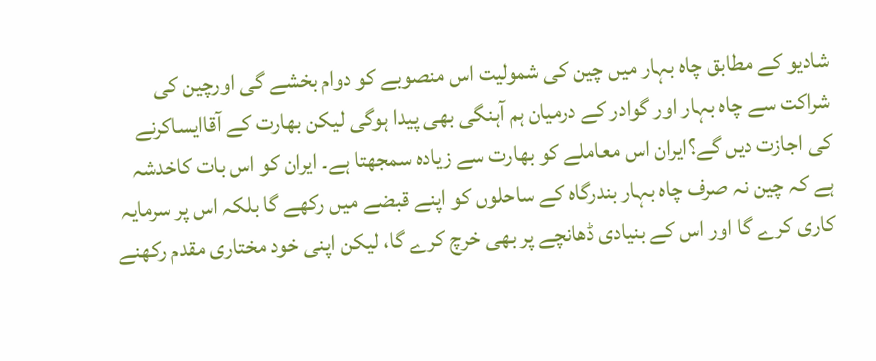شادیو کے مطابق چاہ بہار میں چین کی شمولیت اس منصوبے کو دوام بخشے گی اورچین کی شراکت سے چاہ بہار اور گوادر کے درمیان ہم آہنگی بھی پیدا ہوگی لیکن بھارت کے آقاایساکرنے کی اجازت دیں گے؟ایران اس معاملے کو بھارت سے زیادہ سمجھتا ہے۔ ایران کو اس بات کاخدشہ ہے کہ چین نہ صرف چاہ بہار بندرگاہ کے ساحلوں کو اپنے قبضے میں رکھے گا بلکہ اس پر سرمایہ کاری کرے گا اور اس کے بنیادی ڈھانچے پر بھی خرچ کرے گا، لیکن اپنی خود مختاری مقدم رکھنے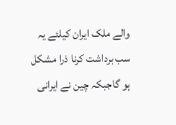والے ملک ایران کیلئے یہ سب برداشت کرنا ذرا مشکل ہو گاجبکہ چین نے ایرانی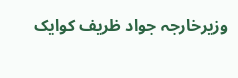وزیرخارجہ جواد ظریف کوایک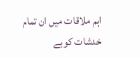اہم ملاقات میں ان تمام خدشات کوبے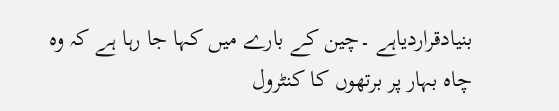بنیادقراردیاہے ۔چین کے بارے میں کہا جا رہا ہے کہ وہ چاہ بہار پر برتھوں کا کنٹرول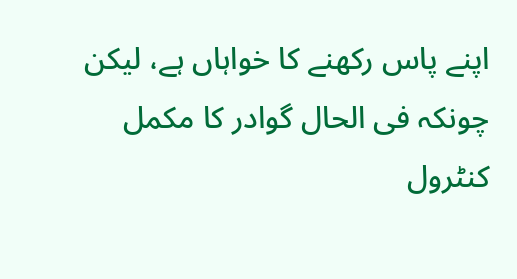اپنے پاس رکھنے کا خواہاں ہے، لیکن چونکہ فی الحال گوادر کا مکمل کنٹرول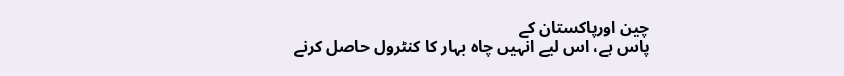چین اورپاکستان کے
پاس ہے، اس لیے انہیں چاہ بہار کا کنٹرول حاصل کرنے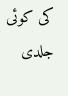کی کوئی جلدی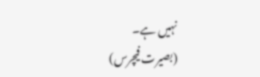نہیں ہے۔
(بصیرت فیچرس)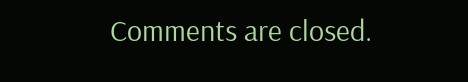Comments are closed.